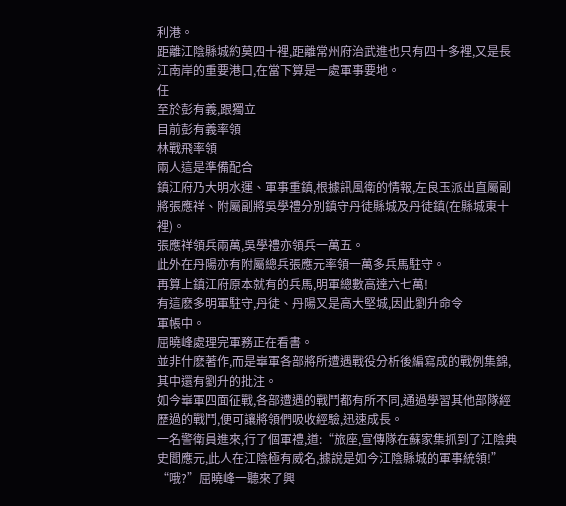利港。
距離江陰縣城約莫四十裡,距離常州府治武進也只有四十多裡,又是長江南岸的重要港口,在當下算是一處軍事要地。
任
至於彭有義,跟獨立
目前彭有義率領
林戰飛率領
兩人這是準備配合
鎮江府乃大明水運、軍事重鎮,根據訊風衛的情報,左良玉派出直屬副將張應祥、附屬副將吳學禮分別鎮守丹徒縣城及丹徒鎮(在縣城東十裡)。
張應祥領兵兩萬,吳學禮亦領兵一萬五。
此外在丹陽亦有附屬總兵張應元率領一萬多兵馬駐守。
再算上鎮江府原本就有的兵馬,明軍總數高達六七萬!
有這麽多明軍駐守,丹徒、丹陽又是高大堅城,因此劉升命令
軍帳中。
屈曉峰處理完軍務正在看書。
並非什麽著作,而是崋軍各部將所遭遇戰役分析後編寫成的戰例集錦,其中還有劉升的批注。
如今崋軍四面征戰,各部遭遇的戰鬥都有所不同,通過學習其他部隊經歷過的戰鬥,便可讓將領們吸收經驗,迅速成長。
一名警衛員進來,行了個軍禮,道:“旅座,宣傳隊在蘇家集抓到了江陰典史閻應元,此人在江陰極有威名,據說是如今江陰縣城的軍事統領!”
“哦?”屈曉峰一聽來了興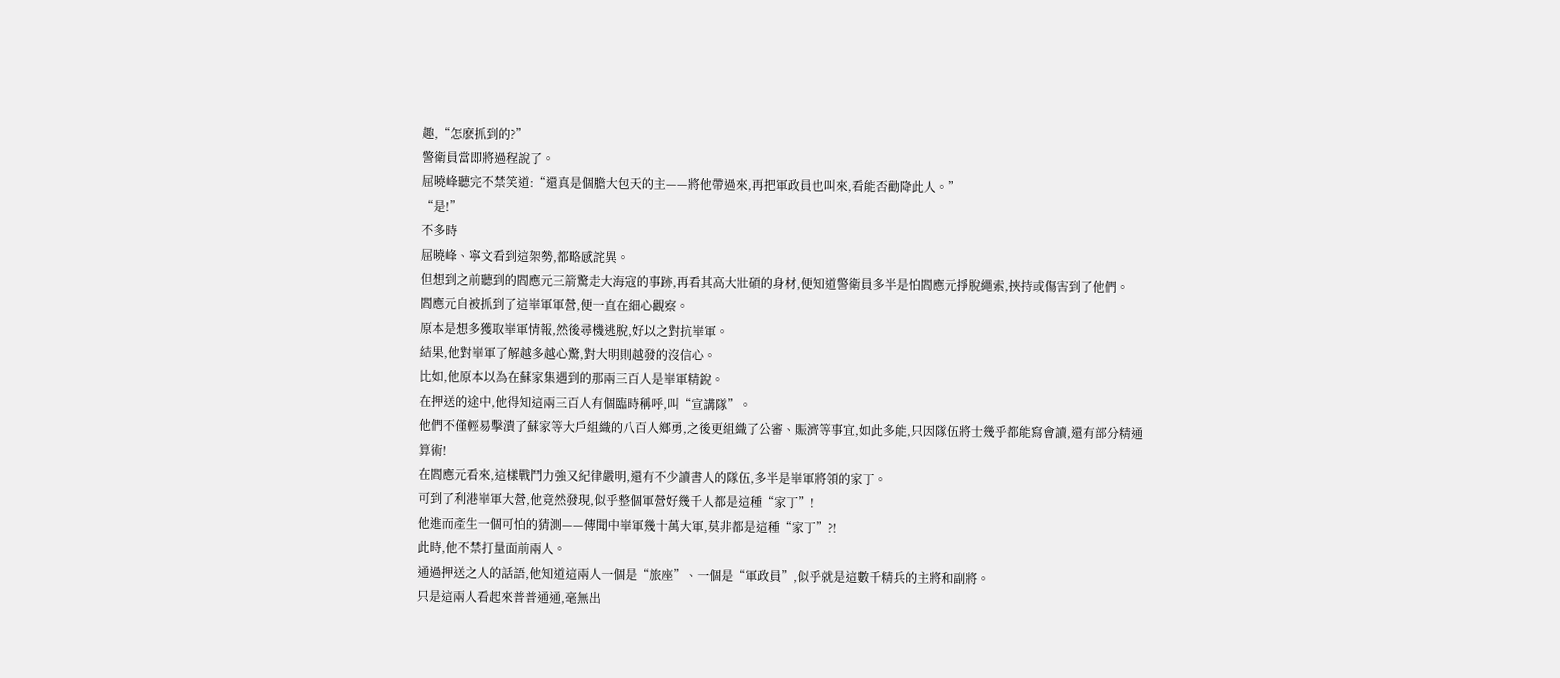趣,“怎麽抓到的?”
警衛員當即將過程說了。
屈曉峰聽完不禁笑道:“還真是個膽大包天的主——將他帶過來,再把軍政員也叫來,看能否勸降此人。”
“是!”
不多時
屈曉峰、寧文看到這架勢,都略感詫異。
但想到之前聽到的閻應元三箭驚走大海寇的事跡,再看其高大壯碩的身材,便知道警衛員多半是怕閻應元掙脫繩索,挾持或傷害到了他們。
閻應元自被抓到了這崋軍軍營,便一直在細心觀察。
原本是想多獲取崋軍情報,然後尋機逃脫,好以之對抗崋軍。
結果,他對崋軍了解越多越心驚,對大明則越發的沒信心。
比如,他原本以為在蘇家集遇到的那兩三百人是崋軍精銳。
在押送的途中,他得知這兩三百人有個臨時稱呼,叫“宣講隊”。
他們不僅輕易擊潰了蘇家等大戶組織的八百人鄉勇,之後更組織了公審、賑濟等事宜,如此多能,只因隊伍將士幾乎都能寫會讀,還有部分精通算術!
在閻應元看來,這樣戰鬥力強又紀律嚴明,還有不少讀書人的隊伍,多半是崋軍將領的家丁。
可到了利港崋軍大營,他竟然發現,似乎整個軍營好幾千人都是這種“家丁”!
他進而產生一個可怕的猜測——傳聞中崋軍幾十萬大軍,莫非都是這種“家丁”?!
此時,他不禁打量面前兩人。
通過押送之人的話語,他知道這兩人一個是“旅座”、一個是“軍政員”,似乎就是這數千精兵的主將和副將。
只是這兩人看起來普普通通,毫無出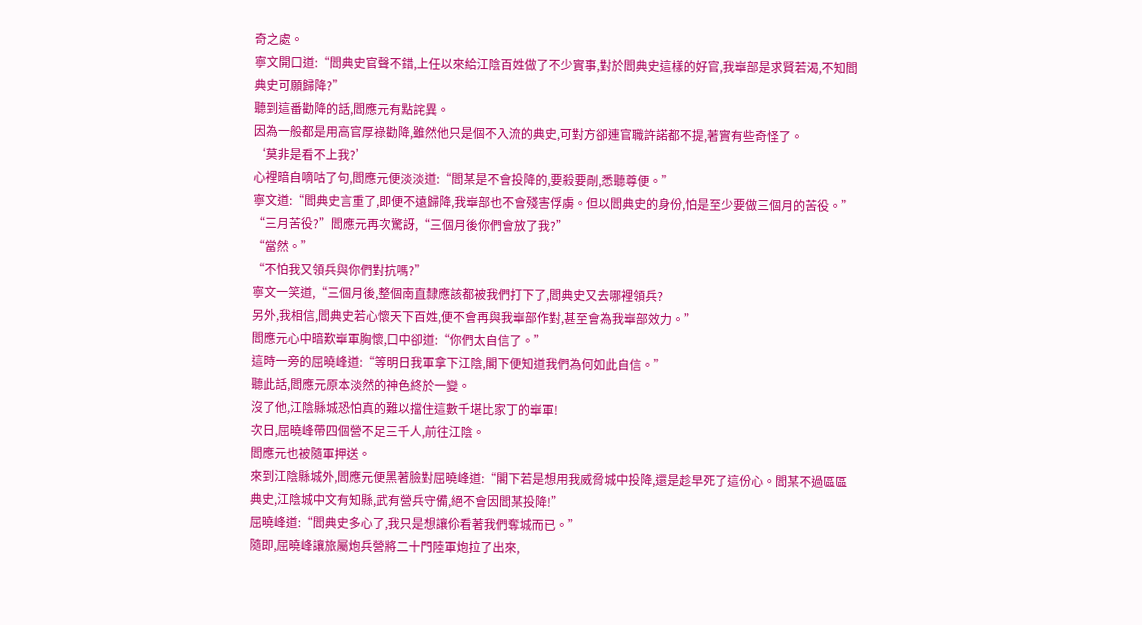奇之處。
寧文開口道:“閻典史官聲不錯,上任以來給江陰百姓做了不少實事,對於閻典史這樣的好官,我崋部是求賢若渴,不知閻典史可願歸降?”
聽到這番勸降的話,閻應元有點詫異。
因為一般都是用高官厚祿勸降,雖然他只是個不入流的典史,可對方卻連官職許諾都不提,著實有些奇怪了。
‘莫非是看不上我?’
心裡暗自嘀咕了句,閻應元便淡淡道:“閻某是不會投降的,要殺要剮,悉聽尊便。”
寧文道:“閻典史言重了,即便不遠歸降,我崋部也不會殘害俘虜。但以閻典史的身份,怕是至少要做三個月的苦役。”
“三月苦役?”閻應元再次驚訝,“三個月後你們會放了我?”
“當然。”
“不怕我又領兵與你們對抗嗎?”
寧文一笑道,“三個月後,整個南直隸應該都被我們打下了,閻典史又去哪裡領兵?
另外,我相信,閻典史若心懷天下百姓,便不會再與我崋部作對,甚至會為我崋部效力。”
閻應元心中暗歎崋軍胸懷,口中卻道:“你們太自信了。”
這時一旁的屈曉峰道:“等明日我軍拿下江陰,閣下便知道我們為何如此自信。”
聽此話,閻應元原本淡然的神色終於一變。
沒了他,江陰縣城恐怕真的難以擋住這數千堪比家丁的崋軍!
次日,屈曉峰帶四個營不足三千人,前往江陰。
閻應元也被隨軍押送。
來到江陰縣城外,閻應元便黑著臉對屈曉峰道:“閣下若是想用我威脅城中投降,還是趁早死了這份心。閻某不過區區典史,江陰城中文有知縣,武有營兵守備,絕不會因閻某投降!”
屈曉峰道:“閻典史多心了,我只是想讓伱看著我們奪城而已。”
隨即,屈曉峰讓旅屬炮兵營將二十門陸軍炮拉了出來,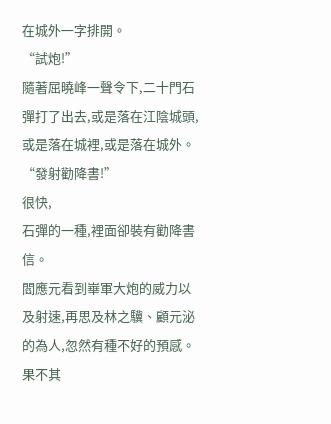在城外一字排開。
“試炮!”
隨著屈曉峰一聲令下,二十門石彈打了出去,或是落在江陰城頭,或是落在城裡,或是落在城外。
“發射勸降書!”
很快,
石彈的一種,裡面卻裝有勸降書信。
閻應元看到崋軍大炮的威力以及射速,再思及林之驥、顧元泌的為人,忽然有種不好的預感。
果不其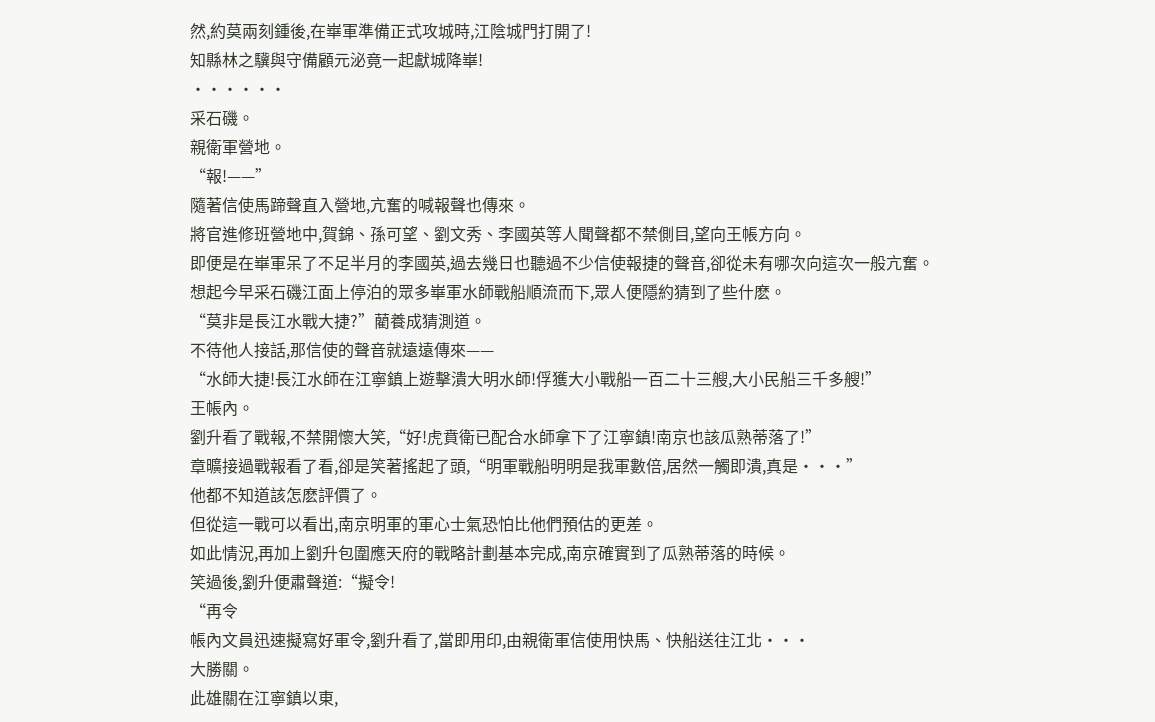然,約莫兩刻鍾後,在崋軍準備正式攻城時,江陰城門打開了!
知縣林之驥與守備顧元泌竟一起獻城降崋!
······
采石磯。
親衛軍營地。
“報!——”
隨著信使馬蹄聲直入營地,亢奮的喊報聲也傳來。
將官進修班營地中,賀錦、孫可望、劉文秀、李國英等人聞聲都不禁側目,望向王帳方向。
即便是在崋軍呆了不足半月的李國英,過去幾日也聽過不少信使報捷的聲音,卻從未有哪次向這次一般亢奮。
想起今早采石磯江面上停泊的眾多崋軍水師戰船順流而下,眾人便隱約猜到了些什麽。
“莫非是長江水戰大捷?”藺養成猜測道。
不待他人接話,那信使的聲音就遠遠傳來——
“水師大捷!長江水師在江寧鎮上遊擊潰大明水師!俘獲大小戰船一百二十三艘,大小民船三千多艘!”
王帳內。
劉升看了戰報,不禁開懷大笑,“好!虎賁衛已配合水師拿下了江寧鎮!南京也該瓜熟蒂落了!”
章曠接過戰報看了看,卻是笑著搖起了頭,“明軍戰船明明是我軍數倍,居然一觸即潰,真是···”
他都不知道該怎麽評價了。
但從這一戰可以看出,南京明軍的軍心士氣恐怕比他們預估的更差。
如此情況,再加上劉升包圍應天府的戰略計劃基本完成,南京確實到了瓜熟蒂落的時候。
笑過後,劉升便肅聲道:“擬令!
“再令
帳內文員迅速擬寫好軍令,劉升看了,當即用印,由親衛軍信使用快馬、快船送往江北···
大勝關。
此雄關在江寧鎮以東,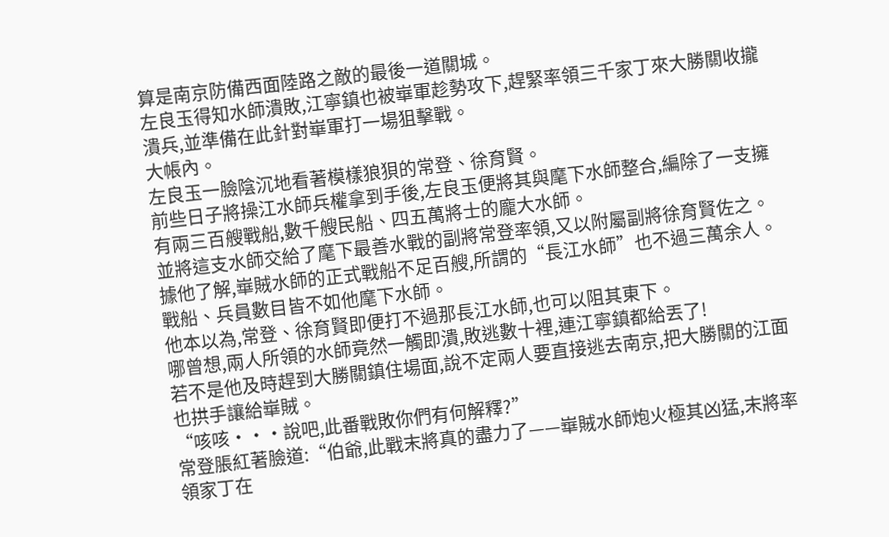算是南京防備西面陸路之敵的最後一道關城。
左良玉得知水師潰敗,江寧鎮也被崋軍趁勢攻下,趕緊率領三千家丁來大勝關收攏潰兵,並準備在此針對崋軍打一場狙擊戰。
大帳內。
左良玉一臉陰沉地看著模樣狼狽的常登、徐育賢。
前些日子將操江水師兵權拿到手後,左良玉便將其與麾下水師整合,編除了一支擁有兩三百艘戰船,數千艘民船、四五萬將士的龐大水師。
並將這支水師交給了麾下最善水戰的副將常登率領,又以附屬副將徐育賢佐之。
據他了解,崋賊水師的正式戰船不足百艘,所謂的“長江水師”也不過三萬余人。
戰船、兵員數目皆不如他麾下水師。
他本以為,常登、徐育賢即便打不過那長江水師,也可以阻其東下。
哪曾想,兩人所領的水師竟然一觸即潰,敗逃數十裡,連江寧鎮都給丟了!
若不是他及時趕到大勝關鎮住場面,說不定兩人要直接逃去南京,把大勝關的江面也拱手讓給崋賊。
“咳咳···說吧,此番戰敗你們有何解釋?”
常登脹紅著臉道:“伯爺,此戰末將真的盡力了——崋賊水師炮火極其凶猛,末將率領家丁在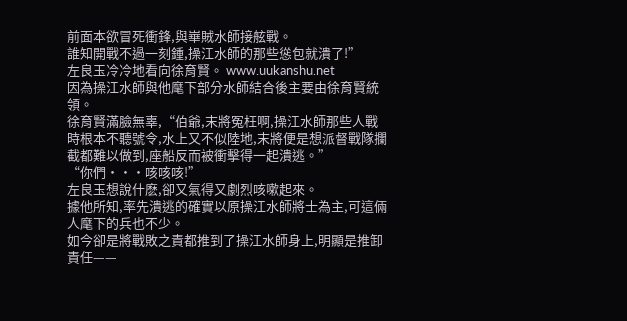前面本欲冒死衝鋒,與崋賊水師接舷戰。
誰知開戰不過一刻鍾,操江水師的那些慫包就潰了!”
左良玉冷冷地看向徐育賢。 www.uukanshu.net
因為操江水師與他麾下部分水師結合後主要由徐育賢統領。
徐育賢滿臉無辜,“伯爺,末將冤枉啊,操江水師那些人戰時根本不聽號令,水上又不似陸地,末將便是想派督戰隊攔截都難以做到,座船反而被衝擊得一起潰逃。”
“你們···咳咳咳!”
左良玉想說什麽,卻又氣得又劇烈咳嗽起來。
據他所知,率先潰逃的確實以原操江水師將士為主,可這倆人麾下的兵也不少。
如今卻是將戰敗之責都推到了操江水師身上,明顯是推卸責任——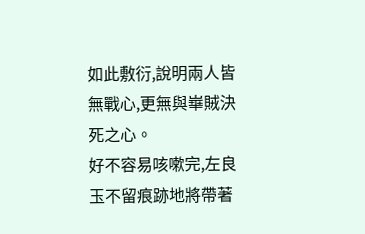如此敷衍,說明兩人皆無戰心,更無與崋賊決死之心。
好不容易咳嗽完,左良玉不留痕跡地將帶著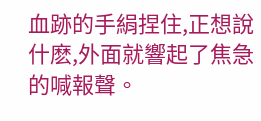血跡的手絹捏住,正想說什麽,外面就響起了焦急的喊報聲。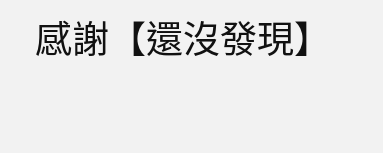感謝【還沒發現】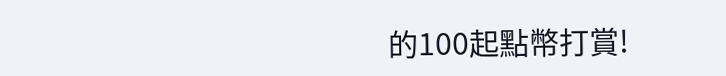的100起點幣打賞!